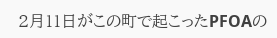2月11日がこの町で起こったPFOAの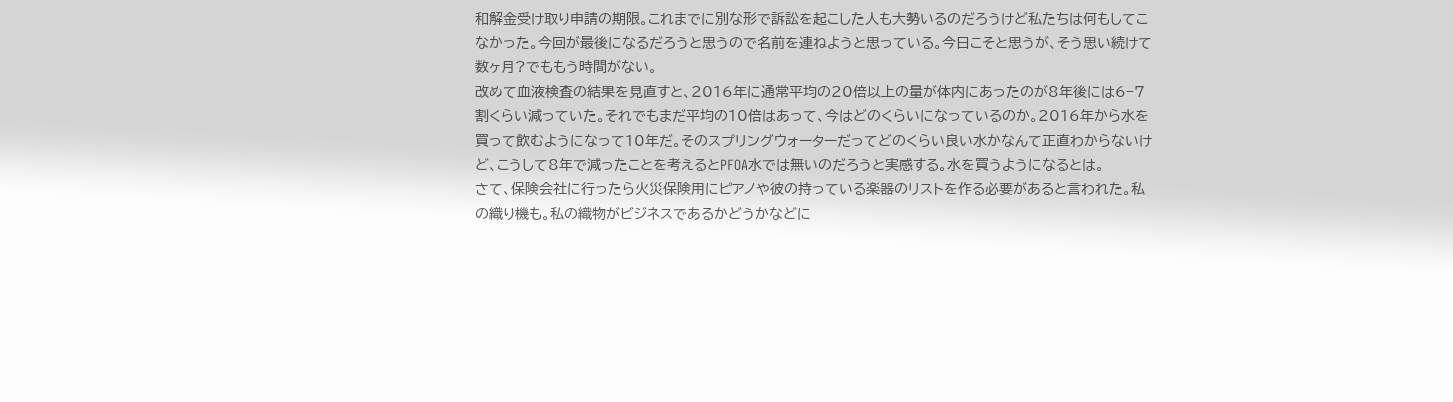和解金受け取り申請の期限。これまでに別な形で訴訟を起こした人も大勢いるのだろうけど私たちは何もしてこなかった。今回が最後になるだろうと思うので名前を連ねようと思っている。今日こそと思うが、そう思い続けて数ヶ月?でももう時間がない。
改めて血液検査の結果を見直すと、2016年に通常平均の20倍以上の量が体内にあったのが8年後には6−7割くらい減っていた。それでもまだ平均の10倍はあって、今はどのくらいになっているのか。2016年から水を買って飲むようになって10年だ。そのスプリングウォーターだってどのくらい良い水かなんて正直わからないけど、こうして8年で減ったことを考えるとPFOA水では無いのだろうと実感する。水を買うようになるとは。
さて、保険会社に行ったら火災保険用にピアノや彼の持っている楽器のリストを作る必要があると言われた。私の織り機も。私の織物がビジネスであるかどうかなどに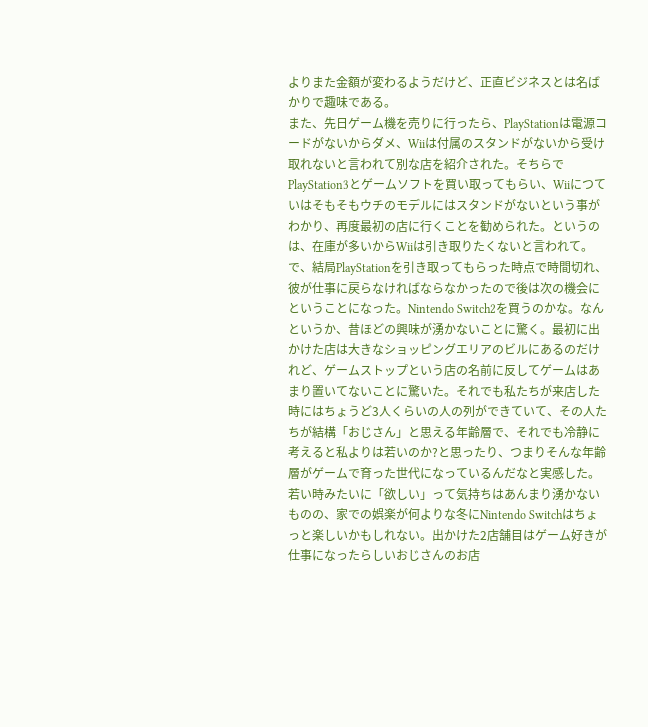よりまた金額が変わるようだけど、正直ビジネスとは名ばかりで趣味である。
また、先日ゲーム機を売りに行ったら、PlayStationは電源コードがないからダメ、Wiiは付属のスタンドがないから受け取れないと言われて別な店を紹介された。そちらでPlayStation3とゲームソフトを買い取ってもらい、Wiiにつていはそもそもウチのモデルにはスタンドがないという事がわかり、再度最初の店に行くことを勧められた。というのは、在庫が多いからWiiは引き取りたくないと言われて。で、結局PlayStationを引き取ってもらった時点で時間切れ、彼が仕事に戻らなければならなかったので後は次の機会にということになった。Nintendo Switch2を買うのかな。なんというか、昔ほどの興味が湧かないことに驚く。最初に出かけた店は大きなショッピングエリアのビルにあるのだけれど、ゲームストップという店の名前に反してゲームはあまり置いてないことに驚いた。それでも私たちが来店した時にはちょうど3人くらいの人の列ができていて、その人たちが結構「おじさん」と思える年齢層で、それでも冷静に考えると私よりは若いのか?と思ったり、つまりそんな年齢層がゲームで育った世代になっているんだなと実感した。若い時みたいに「欲しい」って気持ちはあんまり湧かないものの、家での娯楽が何よりな冬にNintendo Switchはちょっと楽しいかもしれない。出かけた2店舗目はゲーム好きが仕事になったらしいおじさんのお店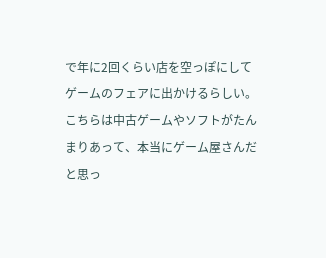で年に2回くらい店を空っぽにしてゲームのフェアに出かけるらしい。こちらは中古ゲームやソフトがたんまりあって、本当にゲーム屋さんだと思っ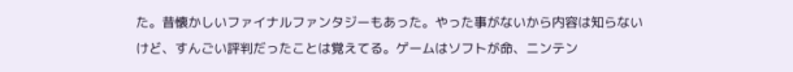た。昔懐かしいファイナルファンタジーもあった。やった事がないから内容は知らないけど、すんごい評判だったことは覚えてる。ゲームはソフトが命、ニンテン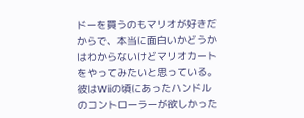ドーを買うのもマリオが好きだからで、本当に面白いかどうかはわからないけどマリオカートをやってみたいと思っている。彼はWiiの頃にあったハンドルのコントローラーが欲しかった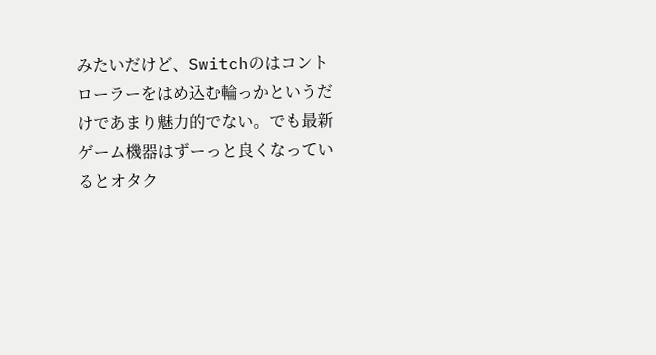みたいだけど、Switchのはコントローラーをはめ込む輪っかというだけであまり魅力的でない。でも最新ゲーム機器はずーっと良くなっているとオタク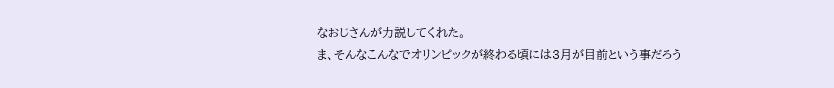なおじさんが力説してくれた。
ま、そんなこんなでオリンピックが終わる頃には3月が目前という事だろう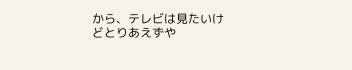から、テレビは見たいけどとりあえずや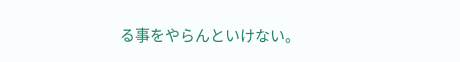る事をやらんといけない。